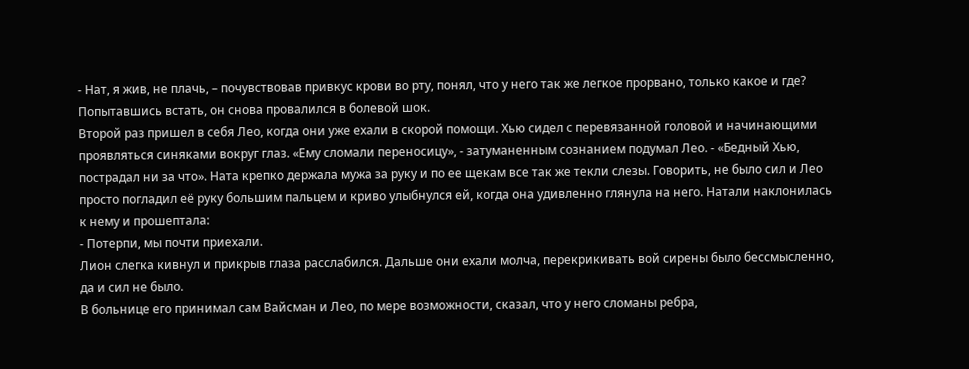- Нат, я жив, не плачь, – почувствовав привкус крови во рту, понял, что у него так же легкое прорвано, только какое и где? Попытавшись встать, он снова провалился в болевой шок.
Второй раз пришел в себя Лео, когда они уже ехали в скорой помощи. Хью сидел с перевязанной головой и начинающими проявляться синяками вокруг глаз. «Ему сломали переносицу», - затуманенным сознанием подумал Лео. - «Бедный Хью, пострадал ни за что». Ната крепко держала мужа за руку и по ее щекам все так же текли слезы. Говорить, не было сил и Лео просто погладил её руку большим пальцем и криво улыбнулся ей, когда она удивленно глянула на него. Натали наклонилась к нему и прошептала:
- Потерпи, мы почти приехали.
Лион слегка кивнул и прикрыв глаза расслабился. Дальше они ехали молча, перекрикивать вой сирены было бессмысленно, да и сил не было.
В больнице его принимал сам Вайсман и Лео, по мере возможности, сказал, что у него сломаны ребра,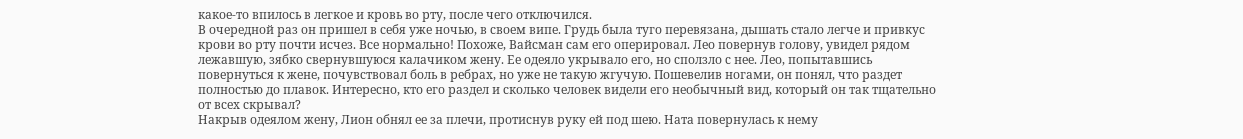какое-то впилось в легкое и кровь во рту, после чего отключился.
В очередной раз он пришел в себя уже ночью, в своем випе. Грудь была туго перевязана, дышать стало легче и привкус крови во рту почти исчез. Все нормально! Похоже, Вайсман сам его оперировал. Лео повернув голову, увидел рядом лежавшую, зябко свернувшуюся калачиком жену. Ее одеяло укрывало его, но сползло с нее. Лео, попытавшись повернуться к жене, почувствовал боль в ребрах, но уже не такую жгучую. Пошевелив ногами, он понял, что раздет полностью до плавок. Интересно, кто его раздел и сколько человек видели его необычный вид, который он так тщательно от всех скрывал?
Накрыв одеялом жену, Лион обнял ее за плечи, протиснув руку ей под шею. Ната повернулась к нему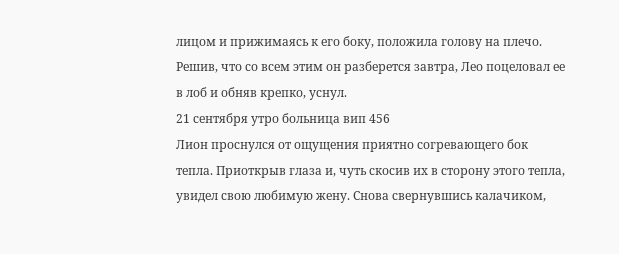лицом и прижимаясь к его боку, положила голову на плечо. Решив, что со всем этим он разберется завтра, Лео поцеловал ее в лоб и обняв крепко, уснул.
21 сентября утро больница вип 456
Лион проснулся от ощущения приятно согревающего бок тепла. Приоткрыв глаза и, чуть скосив их в сторону этого тепла, увидел свою любимую жену. Снова свернувшись калачиком,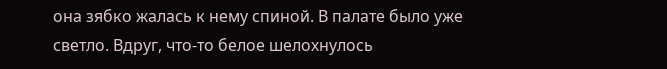она зябко жалась к нему спиной. В палате было уже светло. Вдруг, что-то белое шелохнулось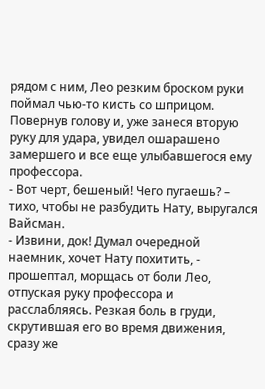рядом с ним, Лео резким броском руки поймал чью-то кисть со шприцом. Повернув голову и, уже занеся вторую руку для удара, увидел ошарашено замершего и все еще улыбавшегося ему профессора.
- Вот черт, бешеный! Чего пугаешь? – тихо, чтобы не разбудить Нату, выругался Вайсман.
- Извини, док! Думал очередной наемник, хочет Нату похитить, - прошептал, морщась от боли Лео, отпуская руку профессора и расслабляясь. Резкая боль в груди, скрутившая его во время движения, сразу же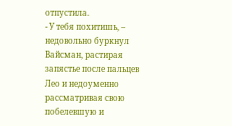отпустила.
- У тебя похитишь, – недовольно буркнул Вайсман, растирая запястье после пальцев Лео и недоуменно рассматривая свою побелевшую и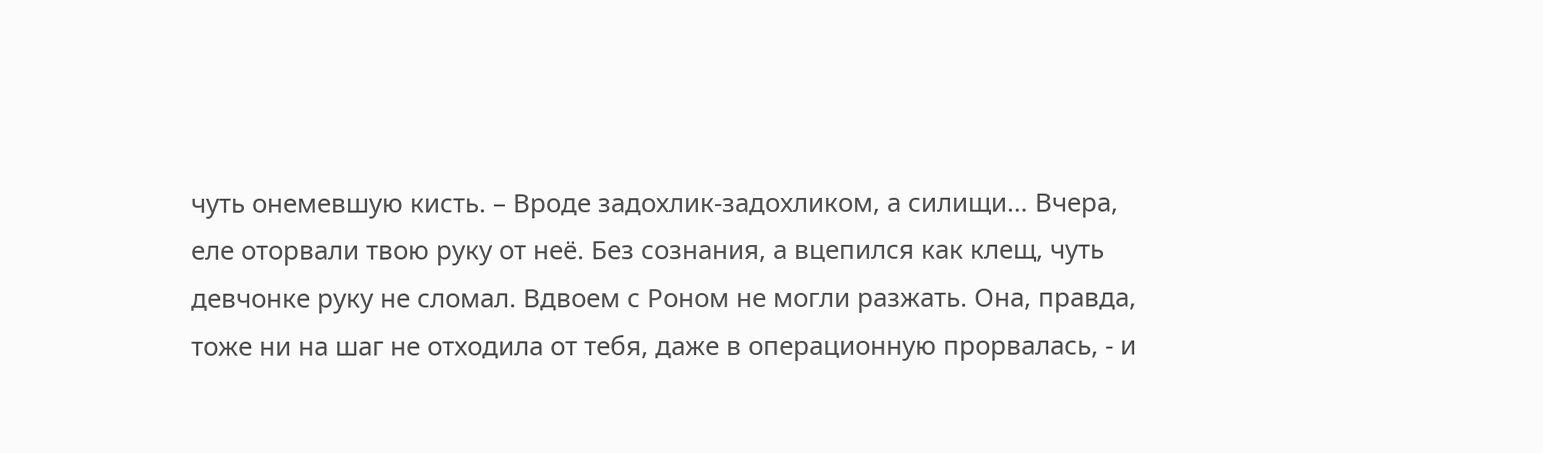чуть онемевшую кисть. – Вроде задохлик-задохликом, а силищи… Вчера, еле оторвали твою руку от неё. Без сознания, а вцепился как клещ, чуть девчонке руку не сломал. Вдвоем с Роном не могли разжать. Она, правда, тоже ни на шаг не отходила от тебя, даже в операционную прорвалась, - и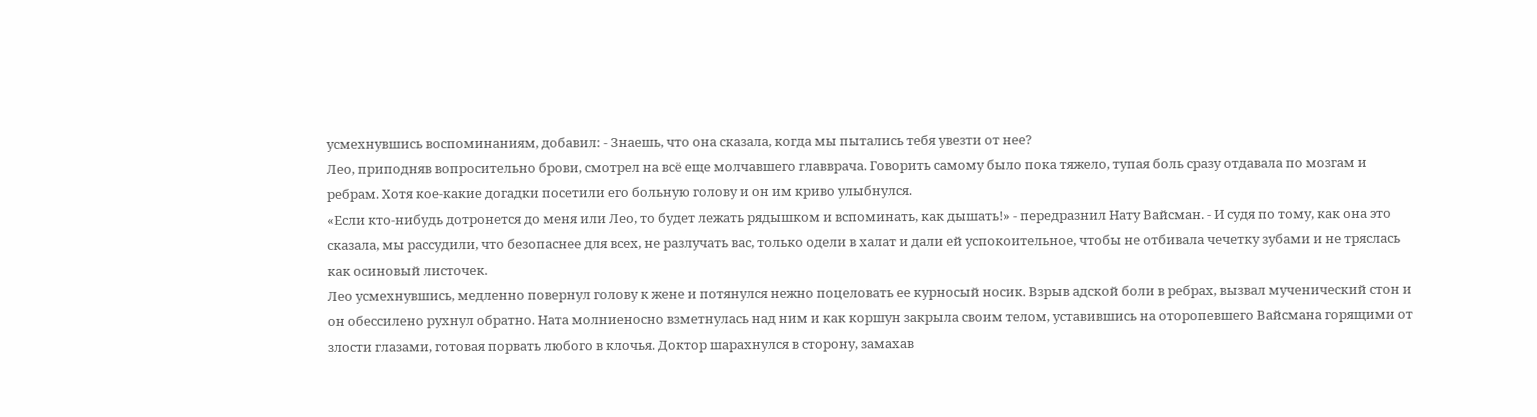усмехнувшись воспоминаниям, добавил: - Знаешь, что она сказала, когда мы пытались тебя увезти от нее?
Лео, приподняв вопросительно брови, смотрел на всё еще молчавшего главврача. Говорить самому было пока тяжело, тупая боль сразу отдавала по мозгам и ребрам. Хотя кое-какие догадки посетили его больную голову и он им криво улыбнулся.
«Если кто-нибудь дотронется до меня или Лео, то будет лежать рядышком и вспоминать, как дышать!» - передразнил Нату Вайсман. - И судя по тому, как она это сказала, мы рассудили, что безопаснее для всех, не разлучать вас, только одели в халат и дали ей успокоительное, чтобы не отбивала чечетку зубами и не тряслась как осиновый листочек.
Лео усмехнувшись, медленно повернул голову к жене и потянулся нежно поцеловать ее курносый носик. Взрыв адской боли в ребрах, вызвал мученический стон и он обессилено рухнул обратно. Ната молниеносно взметнулась над ним и как коршун закрыла своим телом, уставившись на оторопевшего Вайсмана горящими от злости глазами, готовая порвать любого в клочья. Доктор шарахнулся в сторону, замахав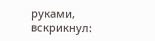руками, вскрикнул: